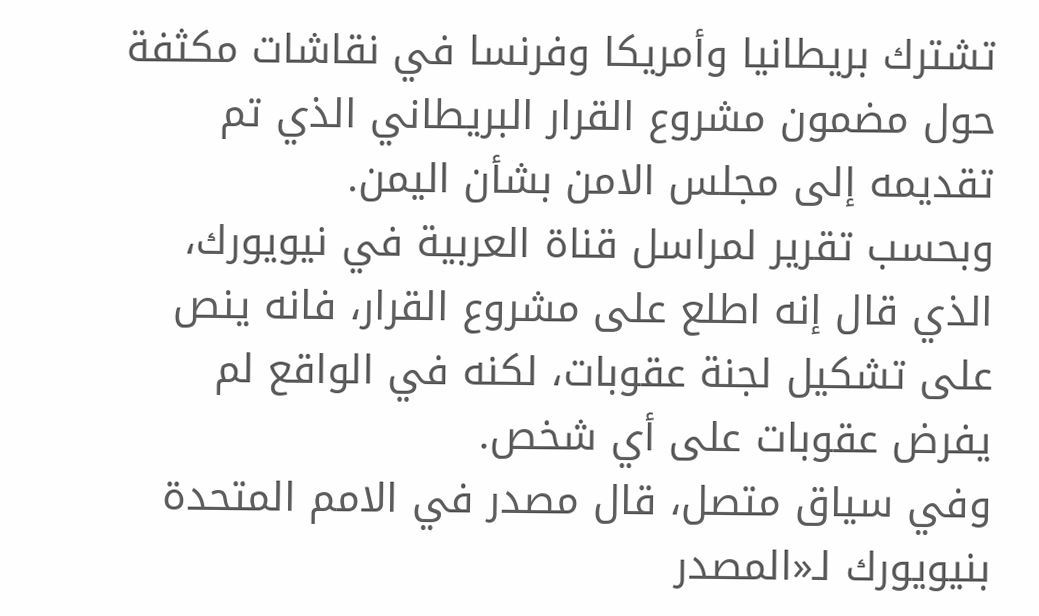تشترك بريطانيا وأمريكا وفرنسا في نقاشات مكثفة حول مضمون مشروع القرار البريطاني الذي تم تقديمه إلى مجلس الامن بشأن اليمن.
وبحسب تقرير لمراسل قناة العربية في نيويورك، الذي قال إنه اطلع على مشروع القرار، فانه ينص على تشكيل لجنة عقوبات، لكنه في الواقع لم يفرض عقوبات على أي شخص.
وفي سياق متصل، قال مصدر في الامم المتحدة بنيويورك لـ«المصدر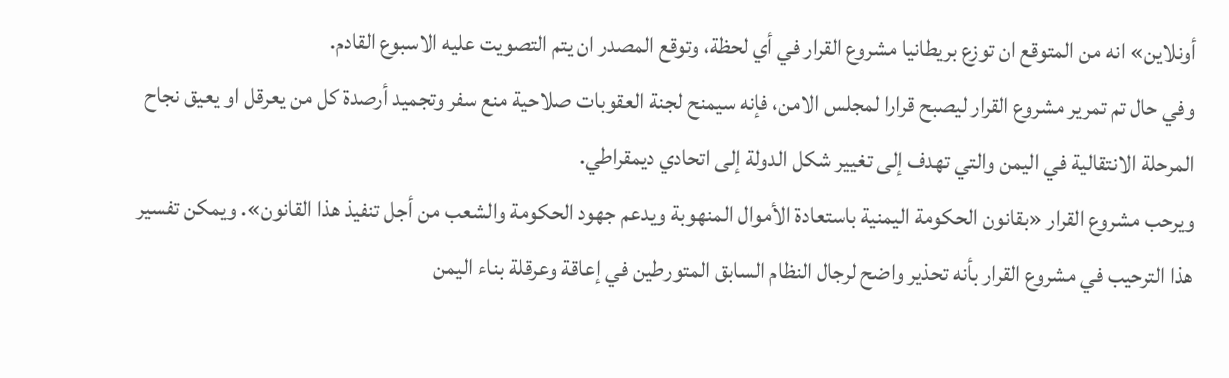أونلاين» انه من المتوقع ان توزع بريطانيا مشروع القرار في أي لحظة، وتوقع المصدر ان يتم التصويت عليه الاسبوع القادم.
وفي حال تم تمرير مشروع القرار ليصبح قرارا لمجلس الامن، فإنه سيمنح لجنة العقوبات صلاحية منع سفر وتجميد أرصدة كل من يعرقل او يعيق نجاح المرحلة الانتقالية في اليمن والتي تهدف إلى تغيير شكل الدولة إلى اتحادي ديمقراطي.
ويرحب مشروع القرار «بقانون الحكومة اليمنية باستعادة الأموال المنهوبة ويدعم جهود الحكومة والشعب من أجل تنفيذ هذا القانون». ويمكن تفسير هذا الترحيب في مشروع القرار بأنه تحذير واضح لرجال النظام السابق المتورطين في إعاقة وعرقلة بناء اليمن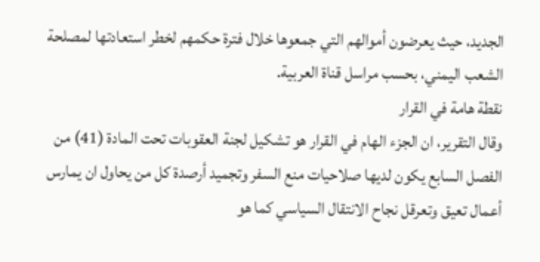الجديد، حيث يعرضون أموالهم التي جمعوها خلال فترة حكمهم لخطر استعادتها لمصلحة الشعب اليمني، بحسب مراسل قناة العربية.
نقطة هامة في القرار
وقال التقرير، ان الجزء الهام في القرار هو تشكيل لجنة العقوبات تحت المادة (41) من الفصل السابع يكون لديها صلاحيات منع السفر وتجميد أرصدة كل من يحاول ان يمارس أعمال تعيق وتعرقل نجاح الانتقال السياسي كما هو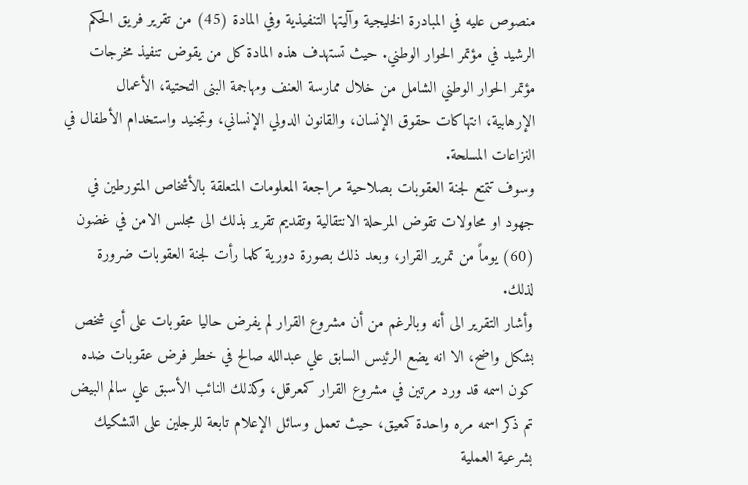منصوص عليه في المبادرة الخليجية وآليتها التنفيذية وفي المادة (45) من تقرير فريق الحكم الرشيد في مؤتمر الحوار الوطني. حيث تستهدف هذه المادة كل من يقوض تنفيذ مخرجات مؤتمر الحوار الوطني الشامل من خلال ممارسة العنف ومهاجمة البنى التحتية، الأعمال الإرهابية، انتهاكات حقوق الإنسان، والقانون الدولي الإنساني، وتجنيد واستخدام الأطفال في النزاعات المسلحة.
وسوف تتمتع لجنة العقوبات بصلاحية مراجعة المعلومات المتعلقة بالأشخاص المتورطين في جهود او محاولات تقوض المرحلة الانتقالية وتقديم تقرير بذلك الى مجلس الامن في غضون (60) يوماً من تمرير القرار، وبعد ذلك بصورة دورية كلما رأت لجنة العقوبات ضرورة لذلك.
وأشار التقرير الى أنه وبالرغم من أن مشروع القرار لم يفرض حاليا عقوبات على أي شخص بشكل واضح، الا انه يضع الرئيس السابق علي عبدالله صالح في خطر فرض عقوبات ضده كون اسمه قد ورد مرتين في مشروع القرار كمعرقل، وكذلك النائب الأسبق علي سالم البيض تم ذكر اسمه مره واحدة كمعيق، حيث تعمل وسائل الإعلام تابعة للرجلين على التشكيك بشرعية العملية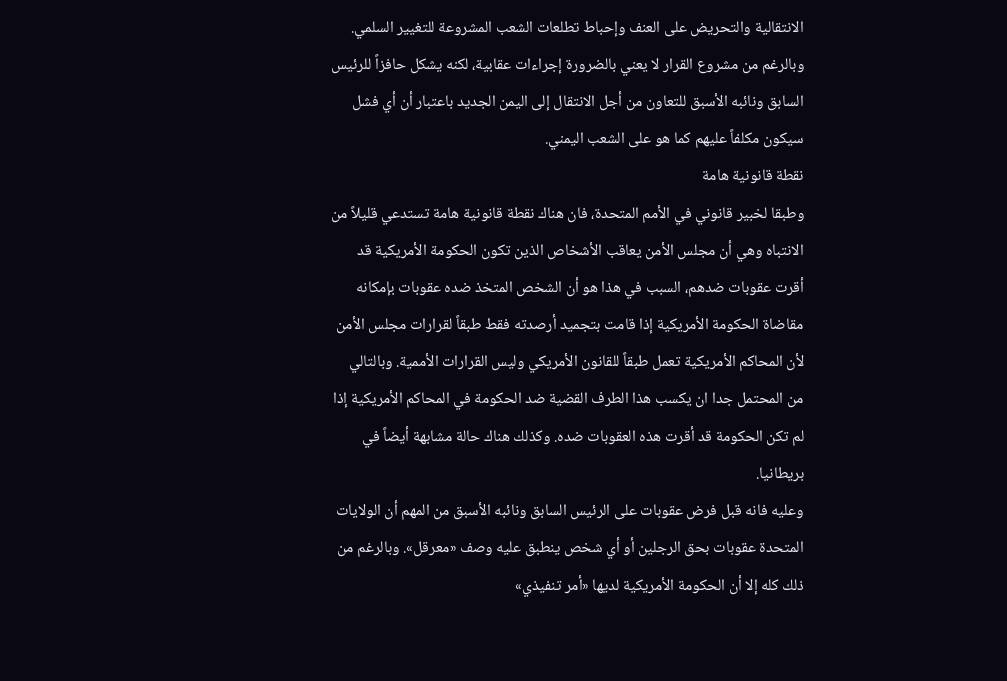الانتقالية والتحريض على العنف وإحباط تطلعات الشعب المشروعة للتغيير السلمي.
وبالرغم من مشروع القرار لا يعني بالضرورة إجراءات عقابية، لكنه يشكل حافزاً للرئيس السابق ونائبه الأسبق للتعاون من أجل الانتقال إلى اليمن الجديد باعتبار أن أي فشل سيكون مكلفاً عليهم كما هو على الشعب اليمني.
نقطة قانونية هامة
وطبقا لخبير قانوني في الأمم المتحدة، فان هناك نقطة قانونية هامة تستدعي قليلاً من الانتباه وهي أن مجلس الأمن يعاقب الأشخاص الذين تكون الحكومة الأمريكية قد أقرت عقوبات ضدهم، السبب في هذا هو أن الشخص المتخذ ضده عقوبات بإمكانه مقاضاة الحكومة الأمريكية إذا قامت بتجميد أرصدته فقط طبقاً لقرارات مجلس الأمن لأن المحاكم الأمريكية تعمل طبقاً للقانون الأمريكي وليس القرارات الأممية. وبالتالي من المحتمل جدا ان يكسب هذا الطرف القضية ضد الحكومة في المحاكم الأمريكية إذا لم تكن الحكومة قد أقرت هذه العقوبات ضده. وكذلك هناك حالة مشابهة أيضاً في بريطانيا.
وعليه فانه قبل فرض عقوبات على الرئيس السابق ونائبه الأسبق من المهم أن الولايات المتحدة عقوبات بحق الرجلين أو أي شخص ينطبق عليه وصف «معرقل». وبالرغم من ذلك كله إلا أن الحكومة الأمريكية لديها «أمر تنفيذي»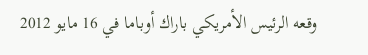وقعه الرئيس الأمريكي باراك أوباما في 16 مايو 2012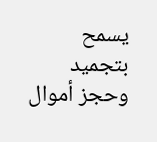يسمح بتجميد وحجز أموال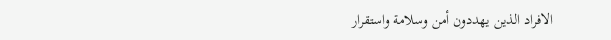الافراد الذين يهددون أمن وسلامة واستقرار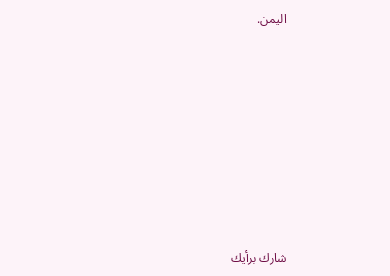اليمن.








شارك برأيك